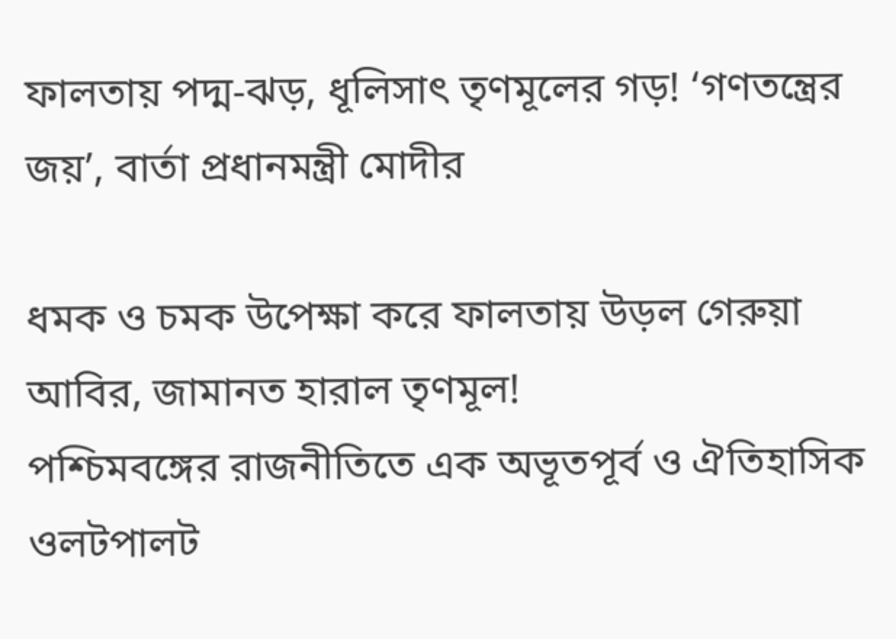ফালতায় পদ্ম-ঝড়, ধূলিসাৎ তৃণমূলের গড়! ‘গণতন্ত্রের জয়’, বার্তা প্রধানমন্ত্রী মোদীর

ধমক ও চমক উপেক্ষা করে ফালতায় উড়ল গেরুয়া আবির, জামানত হারাল তৃণমূল!
পশ্চিমবঙ্গের রাজনীতিতে এক অভূতপূর্ব ও ঐতিহাসিক ওলটপালট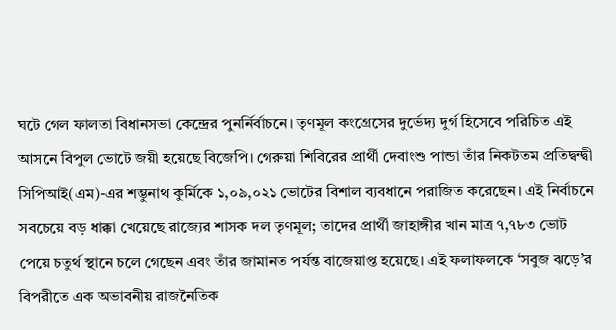ঘটে গেল ফালতা বিধানসভা কেন্দ্রের পুনর্নির্বাচনে। তৃণমূল কংগ্রেসের দুর্ভেদ্য দুর্গ হিসেবে পরিচিত এই আসনে বিপুল ভোটে জয়ী হয়েছে বিজেপি। গেরুয়া শিবিরের প্রার্থী দেবাংশু পান্ডা তাঁর নিকটতম প্রতিদ্বন্দ্বী সিপিআই(এম)-এর শম্ভুনাথ কুর্মিকে ১,০৯,০২১ ভোটের বিশাল ব্যবধানে পরাজিত করেছেন। এই নির্বাচনে সবচেয়ে বড় ধাক্কা খেয়েছে রাজ্যের শাসক দল তৃণমূল; তাদের প্রার্থী জাহাঙ্গীর খান মাত্র ৭,৭৮৩ ভোট পেয়ে চতুর্থ স্থানে চলে গেছেন এবং তাঁর জামানত পর্যন্ত বাজেয়াপ্ত হয়েছে। এই ফলাফলকে ‘সবুজ ঝড়ে’র বিপরীতে এক অভাবনীয় রাজনৈতিক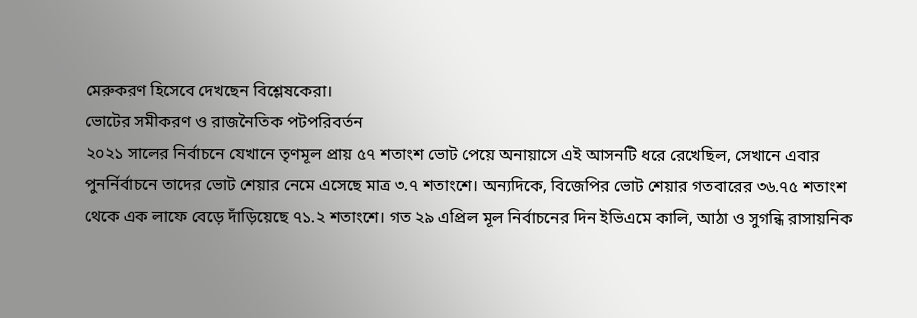মেরুকরণ হিসেবে দেখছেন বিশ্লেষকেরা।
ভোটের সমীকরণ ও রাজনৈতিক পটপরিবর্তন
২০২১ সালের নির্বাচনে যেখানে তৃণমূল প্রায় ৫৭ শতাংশ ভোট পেয়ে অনায়াসে এই আসনটি ধরে রেখেছিল, সেখানে এবার পুনর্নির্বাচনে তাদের ভোট শেয়ার নেমে এসেছে মাত্র ৩.৭ শতাংশে। অন্যদিকে, বিজেপির ভোট শেয়ার গতবারের ৩৬.৭৫ শতাংশ থেকে এক লাফে বেড়ে দাঁড়িয়েছে ৭১.২ শতাংশে। গত ২৯ এপ্রিল মূল নির্বাচনের দিন ইভিএমে কালি, আঠা ও সুগন্ধি রাসায়নিক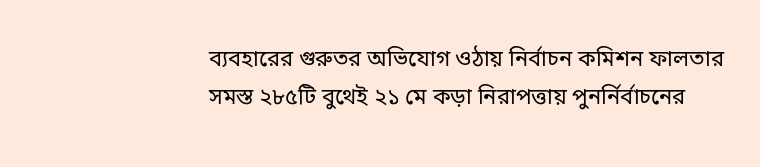ব্যবহারের গুরুতর অভিযোগ ওঠায় নির্বাচন কমিশন ফালতার সমস্ত ২৮৫টি বুথেই ২১ মে কড়া নিরাপত্তায় পুনর্নির্বাচনের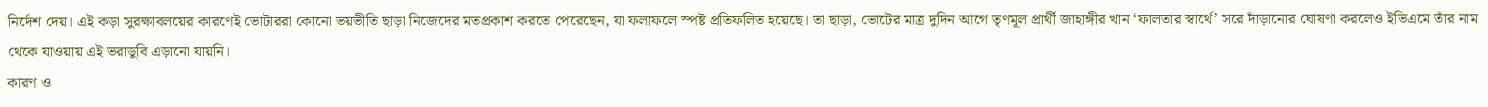নির্দেশ দেয়। এই কড়া সুরক্ষাবলয়ের কারণেই ভোটাররা কোনো ভয়ভীতি ছাড়া নিজেদের মতপ্রকাশ করতে পেরেছেন, যা ফলাফলে স্পষ্ট প্রতিফলিত হয়েছে। তা ছাড়া, ভোটের মাত্র দুদিন আগে তৃণমূল প্রার্থী জাহাঙ্গীর খান ‘ফালতার স্বার্থে’ সরে দাঁড়ানোর ঘোষণা করলেও ইভিএমে তাঁর নাম থেকে যাওয়ায় এই ভরাডুবি এড়ানো যায়নি।
কারণ ও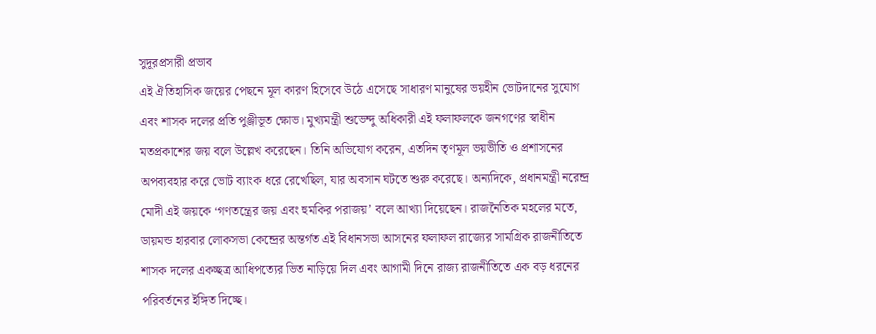সুদূরপ্রসারী প্রভাব
এই ঐতিহাসিক জয়ের পেছনে মূল কারণ হিসেবে উঠে এসেছে সাধারণ মানুষের ভয়হীন ভোটদানের সুযোগ এবং শাসক দলের প্রতি পুঞ্জীভূত ক্ষোভ। মুখ্যমন্ত্রী শুভেন্দু অধিকারী এই ফলাফলকে জনগণের স্বাধীন মতপ্রকাশের জয় বলে উল্লেখ করেছেন। তিনি অভিযোগ করেন, এতদিন তৃণমূল ভয়ভীতি ও প্রশাসনের অপব্যবহার করে ভোট ব্যাংক ধরে রেখেছিল, যার অবসান ঘটতে শুরু করেছে। অন্যদিকে, প্রধানমন্ত্রী নরেন্দ্র মোদী এই জয়কে ‘গণতন্ত্রের জয় এবং হুমকির পরাজয়’ বলে আখ্যা দিয়েছেন। রাজনৈতিক মহলের মতে, ডায়মন্ড হারবার লোকসভা কেন্দ্রের অন্তর্গত এই বিধানসভা আসনের ফলাফল রাজ্যের সামগ্রিক রাজনীতিতে শাসক দলের একচ্ছত্র আধিপত্যের ভিত নাড়িয়ে দিল এবং আগামী দিনে রাজ্য রাজনীতিতে এক বড় ধরনের পরিবর্তনের ইঙ্গিত দিচ্ছে।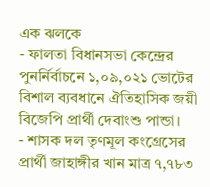এক ঝলকে
- ফালতা বিধানসভা কেন্দ্রের পুনর্নির্বাচনে ১,০৯,০২১ ভোটের বিশাল ব্যবধানে ঐতিহাসিক জয়ী বিজেপি প্রার্থী দেবাংশু পান্ডা।
- শাসক দল তৃণমূল কংগ্রেসের প্রার্থী জাহাঙ্গীর খান মাত্র ৭,৭৮৩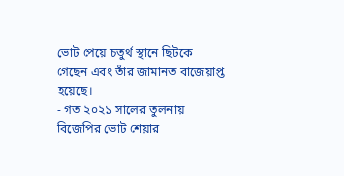ভোট পেয়ে চতুর্থ স্থানে ছিটকে গেছেন এবং তাঁর জামানত বাজেয়াপ্ত হয়েছে।
- গত ২০২১ সালের তুলনায় বিজেপির ভোট শেয়ার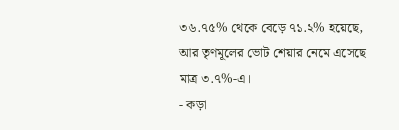৩৬.৭৫% থেকে বেড়ে ৭১.২% হয়েছে, আর তৃণমূলের ভোট শেয়ার নেমে এসেছে মাত্র ৩.৭%-এ।
- কড়া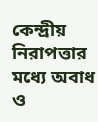কেন্দ্রীয় নিরাপত্তার মধ্যে অবাধ ও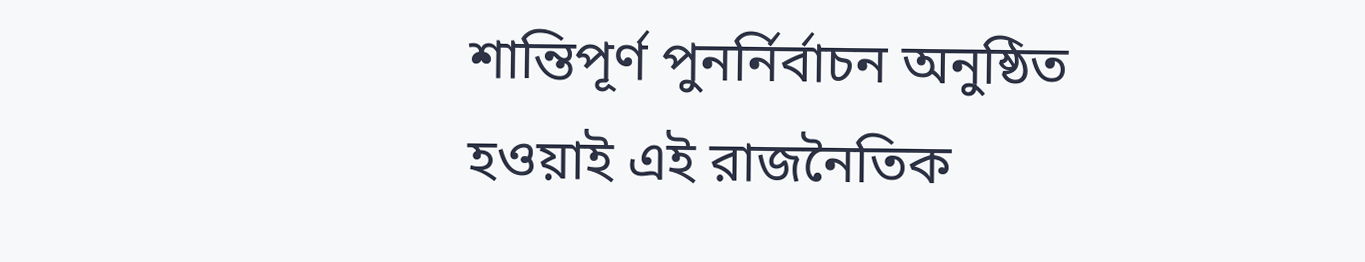শান্তিপূর্ণ পুনর্নির্বাচন অনুষ্ঠিত হওয়াই এই রাজনৈতিক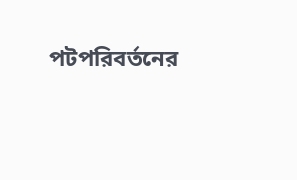পটপরিবর্তনের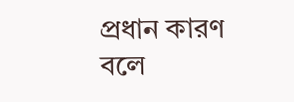প্রধান কারণ বলে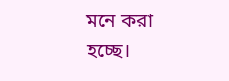মনে করা হচ্ছে।